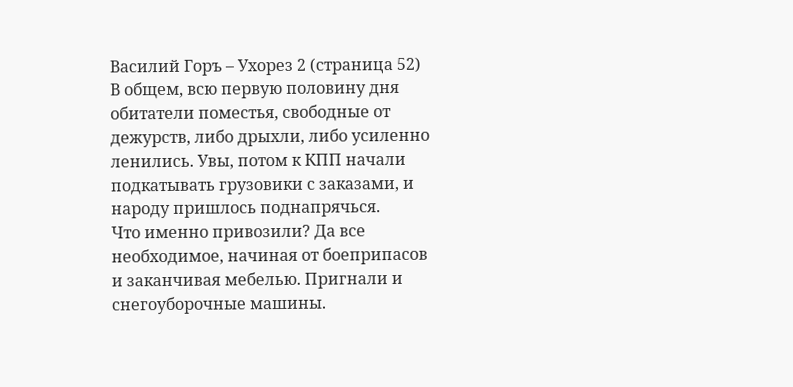Василий Горъ – Ухорез 2 (страница 52)
В общем, всю первую половину дня обитатели поместья, свободные от дежурств, либо дрыхли, либо усиленно ленились. Увы, потом к КПП начали подкатывать грузовики с заказами, и народу пришлось поднапрячься.
Что именно привозили? Да все необходимое, начиная от боеприпасов и заканчивая мебелью. Пригнали и снегоуборочные машины.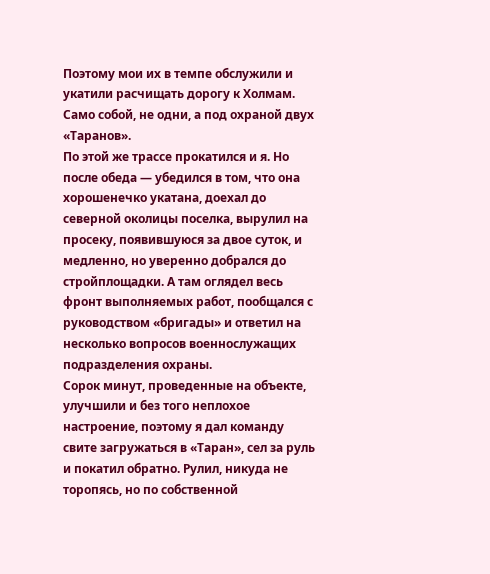Поэтому мои их в темпе обслужили и укатили расчищать дорогу к Холмам. Само собой, не одни, а под охраной двух «Таранов».
По этой же трассе прокатился и я. Но после обеда — убедился в том, что она хорошенечко укатана, доехал до северной околицы поселка, вырулил на просеку, появившуюся за двое суток, и медленно, но уверенно добрался до стройплощадки. А там оглядел весь фронт выполняемых работ, пообщался с руководством «бригады» и ответил на несколько вопросов военнослужащих подразделения охраны.
Сорок минут, проведенные на объекте, улучшили и без того неплохое настроение, поэтому я дал команду свите загружаться в «Таран», сел за руль и покатил обратно. Рулил, никуда не торопясь, но по собственной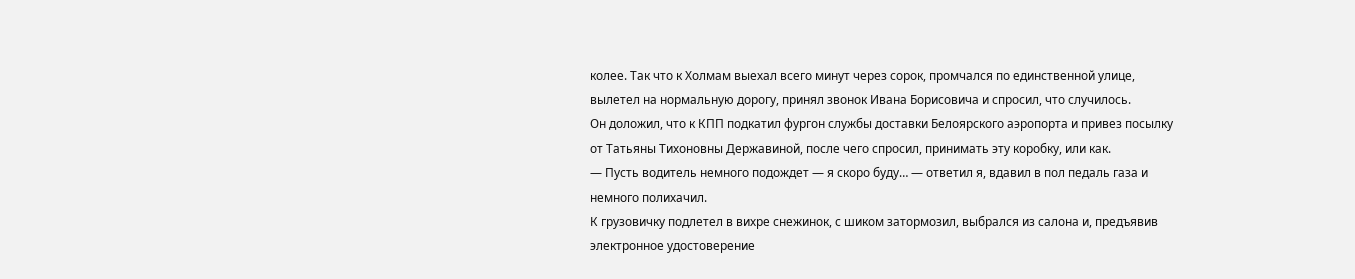колее. Так что к Холмам выехал всего минут через сорок, промчался по единственной улице, вылетел на нормальную дорогу, принял звонок Ивана Борисовича и спросил, что случилось.
Он доложил, что к КПП подкатил фургон службы доставки Белоярского аэропорта и привез посылку от Татьяны Тихоновны Державиной, после чего спросил, принимать эту коробку, или как.
— Пусть водитель немного подождет — я скоро буду… — ответил я, вдавил в пол педаль газа и немного полихачил.
К грузовичку подлетел в вихре снежинок, с шиком затормозил, выбрался из салона и, предъявив электронное удостоверение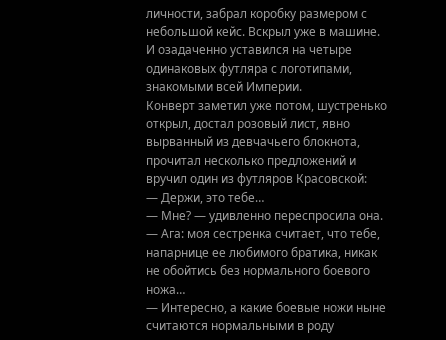личности, забрал коробку размером с небольшой кейс. Вскрыл уже в машине. И озадаченно уставился на четыре одинаковых футляра с логотипами, знакомыми всей Империи.
Конверт заметил уже потом, шустренько открыл, достал розовый лист, явно вырванный из девчачьего блокнота, прочитал несколько предложений и вручил один из футляров Красовской:
— Держи, это тебе…
— Мне? — удивленно переспросила она.
— Ага: моя сестренка считает, что тебе, напарнице ее любимого братика, никак не обойтись без нормального боевого ножа…
— Интересно, а какие боевые ножи ныне считаются нормальными в роду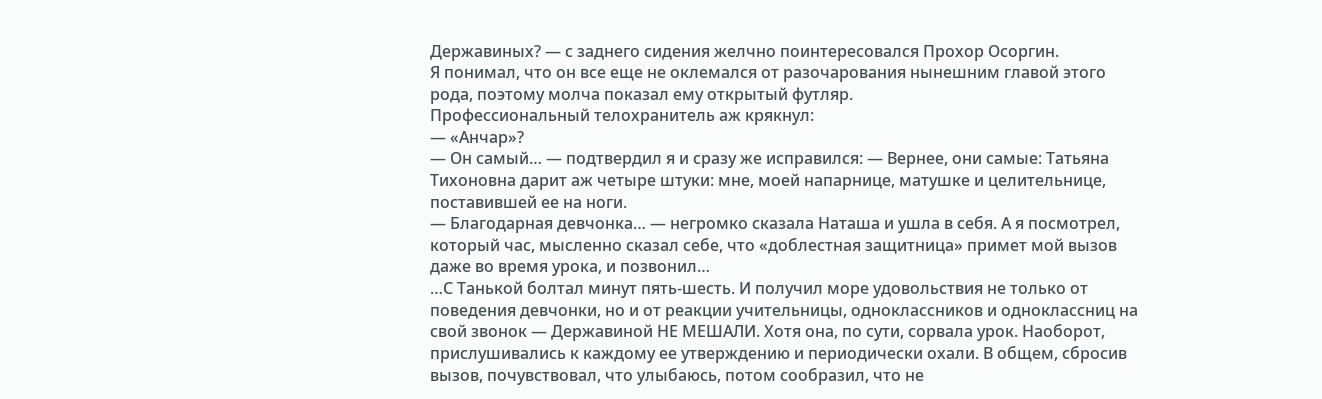Державиных? — с заднего сидения желчно поинтересовался Прохор Осоргин.
Я понимал, что он все еще не оклемался от разочарования нынешним главой этого рода, поэтому молча показал ему открытый футляр.
Профессиональный телохранитель аж крякнул:
— «Анчар»?
— Он самый… — подтвердил я и сразу же исправился: — Вернее, они самые: Татьяна Тихоновна дарит аж четыре штуки: мне, моей напарнице, матушке и целительнице, поставившей ее на ноги.
— Благодарная девчонка… — негромко сказала Наташа и ушла в себя. А я посмотрел, который час, мысленно сказал себе, что «доблестная защитница» примет мой вызов даже во время урока, и позвонил…
…С Танькой болтал минут пять-шесть. И получил море удовольствия не только от поведения девчонки, но и от реакции учительницы, одноклассников и одноклассниц на свой звонок — Державиной НЕ МЕШАЛИ. Хотя она, по сути, сорвала урок. Наоборот, прислушивались к каждому ее утверждению и периодически охали. В общем, сбросив вызов, почувствовал, что улыбаюсь, потом сообразил, что не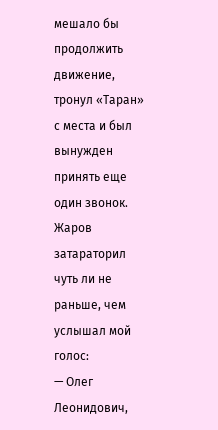мешало бы продолжить движение, тронул «Таран» с места и был вынужден принять еще один звонок.
Жаров затараторил чуть ли не раньше, чем услышал мой голос:
— Олег Леонидович,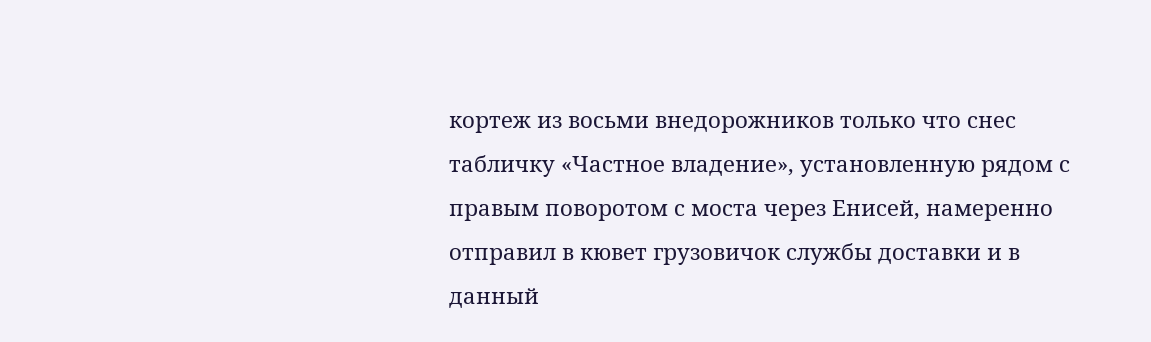кортеж из восьми внедорожников только что снес табличку «Частное владение», установленную рядом с правым поворотом с моста через Енисей, намеренно отправил в кювет грузовичок службы доставки и в данный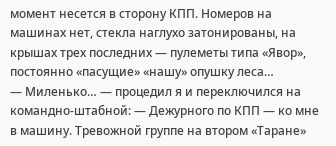момент несется в сторону КПП. Номеров на машинах нет, стекла наглухо затонированы, на крышах трех последних — пулеметы типа «Явор», постоянно «пасущие» «нашу» опушку леса…
— Миленько… — процедил я и переключился на командно-штабной: — Дежурного по КПП — ко мне в машину. Тревожной группе на втором «Таране»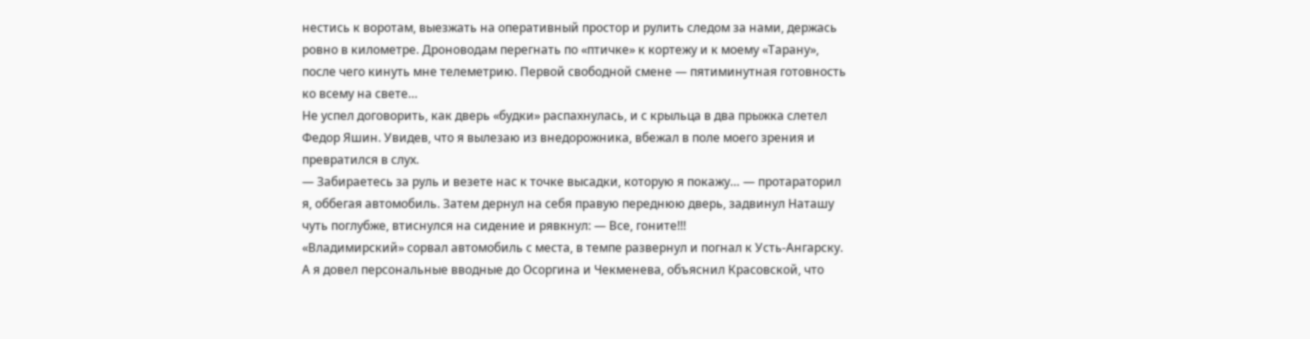нестись к воротам, выезжать на оперативный простор и рулить следом за нами, держась ровно в километре. Дроноводам перегнать по «птичке» к кортежу и к моему «Тарану», после чего кинуть мне телеметрию. Первой свободной смене — пятиминутная готовность ко всему на свете…
Не успел договорить, как дверь «будки» распахнулась, и с крыльца в два прыжка слетел Федор Яшин. Увидев, что я вылезаю из внедорожника, вбежал в поле моего зрения и превратился в слух.
— Забираетесь за руль и везете нас к точке высадки, которую я покажу… — протараторил я, оббегая автомобиль. Затем дернул на себя правую переднюю дверь, задвинул Наташу чуть поглубже, втиснулся на сидение и рявкнул: — Все, гоните!!!
«Владимирский» сорвал автомобиль с места, в темпе развернул и погнал к Усть-Ангарску. А я довел персональные вводные до Осоргина и Чекменева, объяснил Красовской, что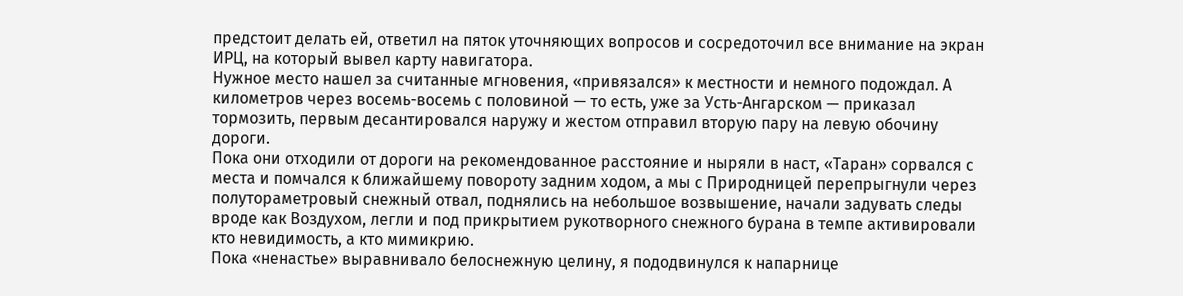предстоит делать ей, ответил на пяток уточняющих вопросов и сосредоточил все внимание на экран ИРЦ, на который вывел карту навигатора.
Нужное место нашел за считанные мгновения, «привязался» к местности и немного подождал. А километров через восемь-восемь с половиной — то есть, уже за Усть-Ангарском — приказал тормозить, первым десантировался наружу и жестом отправил вторую пару на левую обочину дороги.
Пока они отходили от дороги на рекомендованное расстояние и ныряли в наст, «Таран» сорвался с места и помчался к ближайшему повороту задним ходом, а мы с Природницей перепрыгнули через полутораметровый снежный отвал, поднялись на небольшое возвышение, начали задувать следы вроде как Воздухом, легли и под прикрытием рукотворного снежного бурана в темпе активировали кто невидимость, а кто мимикрию.
Пока «ненастье» выравнивало белоснежную целину, я пододвинулся к напарнице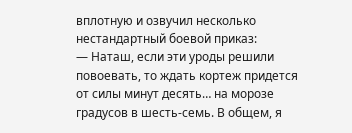вплотную и озвучил несколько нестандартный боевой приказ:
— Наташ, если эти уроды решили повоевать, то ждать кортеж придется от силы минут десять… на морозе градусов в шесть-семь. В общем, я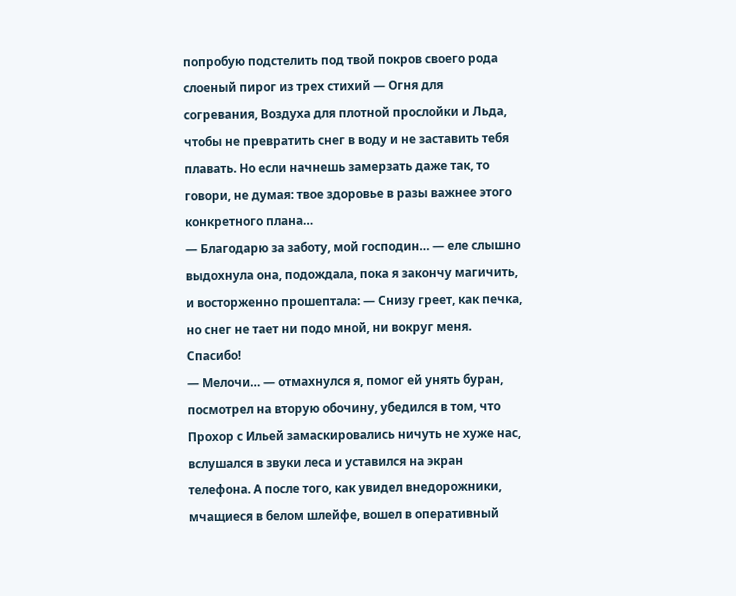попробую подстелить под твой покров своего рода слоеный пирог из трех стихий — Огня для согревания, Воздуха для плотной прослойки и Льда, чтобы не превратить снег в воду и не заставить тебя плавать. Но если начнешь замерзать даже так, то говори, не думая: твое здоровье в разы важнее этого конкретного плана…
— Благодарю за заботу, мой господин… — еле слышно выдохнула она, подождала, пока я закончу магичить, и восторженно прошептала: — Снизу греет, как печка, но снег не тает ни подо мной, ни вокруг меня. Спасибо!
— Мелочи… — отмахнулся я, помог ей унять буран, посмотрел на вторую обочину, убедился в том, что Прохор с Ильей замаскировались ничуть не хуже нас, вслушался в звуки леса и уставился на экран телефона. А после того, как увидел внедорожники, мчащиеся в белом шлейфе, вошел в оперативный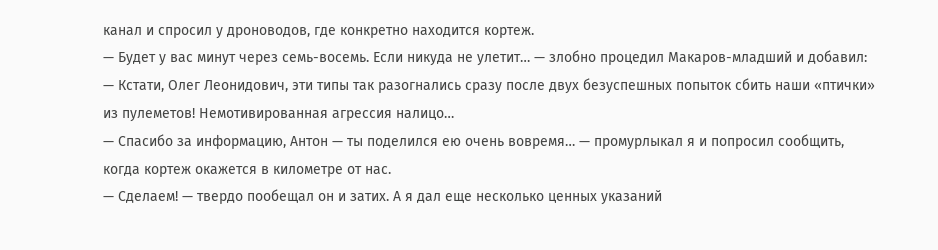канал и спросил у дроноводов, где конкретно находится кортеж.
— Будет у вас минут через семь-восемь. Если никуда не улетит… — злобно процедил Макаров-младший и добавил: — Кстати, Олег Леонидович, эти типы так разогнались сразу после двух безуспешных попыток сбить наши «птички» из пулеметов! Немотивированная агрессия налицо…
— Спасибо за информацию, Антон — ты поделился ею очень вовремя… — промурлыкал я и попросил сообщить, когда кортеж окажется в километре от нас.
— Сделаем! — твердо пообещал он и затих. А я дал еще несколько ценных указаний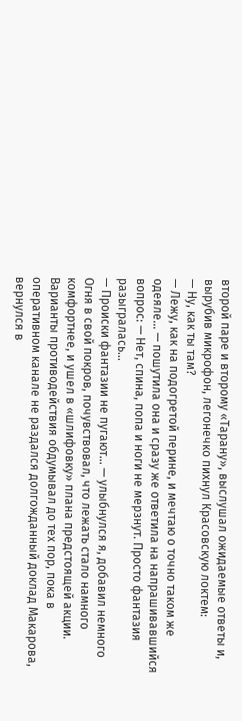второй паре и второму «Тарану», выслушал ожидаемые ответы и, вырубив микрофон, легонечко пихнул Красовскую локтем:
— Ну, как ты там?
— Лежу, как на подогретой перине, и мечтаю о точно таком же одеяле… — пошутила она и сразу же ответила на напрашивавшийся вопрос: — Нет, спина, попа и ноги не мерзнут. Просто фантазия разыгралась…
— Происки фантазии не пугают… — улыбнулся я, добавил немного Огня в свой покров, почувствовал, что лежать стало намного комфортнее, и ушел в «шлифовку» плана предстоящей акции.
Варианты противодействия обдумывал до тех пор, пока в оперативном канале не раздался долгожданный доклад Макарова, вернулся в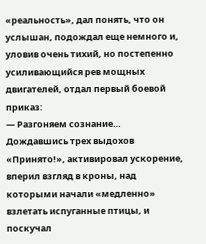«реальность», дал понять, что он услышан, подождал еще немного и, уловив очень тихий, но постепенно усиливающийся рев мощных двигателей, отдал первый боевой приказ:
— Разгоняем сознание…
Дождавшись трех выдохов «Принято!», активировал ускорение, вперил взгляд в кроны, над которыми начали «медленно» взлетать испуганные птицы, и поскучал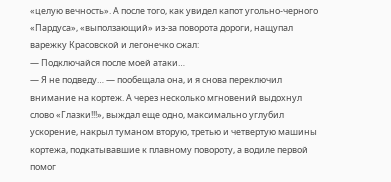«целую вечность». А после того, как увидел капот угольно-черного «Пардуса», «выползающий» из-за поворота дороги, нащупал варежку Красовской и легонечко сжал:
— Подключайся после моей атаки…
— Я не подведу… — пообещала она, и я снова переключил внимание на кортеж. А через несколько мгновений выдохнул слово «Глазки!!!», выждал еще одно, максимально углубил ускорение, накрыл туманом вторую, третью и четвертую машины кортежа, подкатывавшие к плавному повороту, а водиле первой помог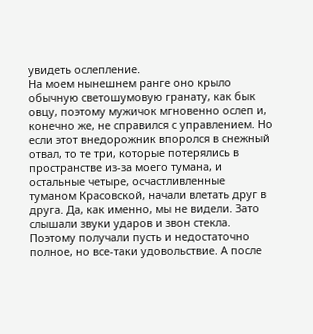увидеть ослепление.
На моем нынешнем ранге оно крыло обычную светошумовую гранату, как бык овцу, поэтому мужичок мгновенно ослеп и, конечно же, не справился с управлением. Но если этот внедорожник впоролся в снежный отвал, то те три, которые потерялись в пространстве из-за моего тумана, и остальные четыре, осчастливленные туманом Красовской, начали влетать друг в друга. Да, как именно, мы не видели. Зато слышали звуки ударов и звон стекла. Поэтому получали пусть и недостаточно полное, но все-таки удовольствие. А после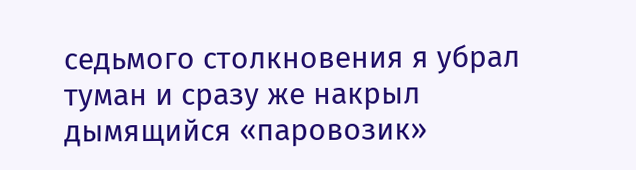седьмого столкновения я убрал туман и сразу же накрыл дымящийся «паровозик»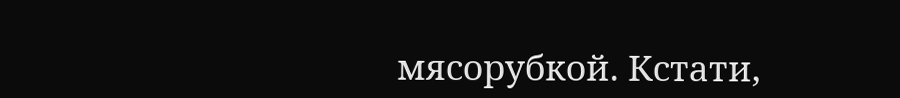мясорубкой. Кстати,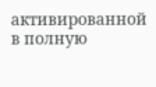активированной в полную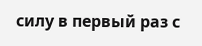силу в первый раз с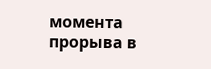момента прорыва в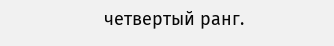четвертый ранг.